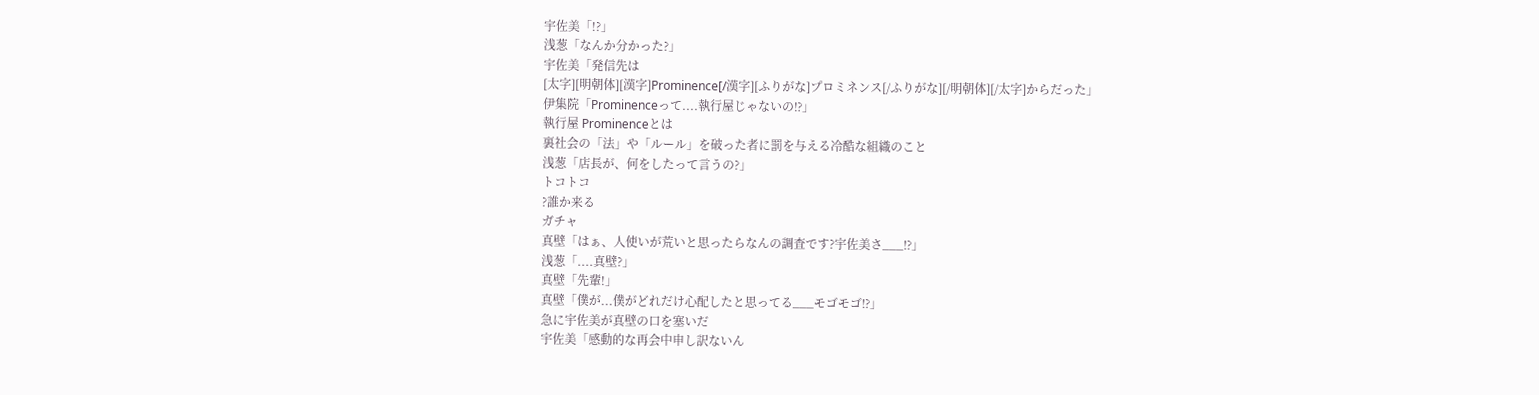宇佐美「!?」
浅葱「なんか分かった?」
宇佐美「発信先は
[太字][明朝体][漢字]Prominence[/漢字][ふりがな]プロミネンス[/ふりがな][/明朝体][/太字]からだった」
伊集院「Prominenceって....執行屋じゃないの⁉」
執行屋 Prominenceとは
裏社会の「法」や「ルール」を破った者に罰を与える冷酷な組織のこと
浅葱「店長が、何をしたって言うの?」
トコトコ
?誰か来る
ガチャ
真壁「はぁ、人使いが荒いと思ったらなんの調査です?宇佐美さ___⁉」
浅葱「....真壁?」
真壁「先輩!」
真壁「僕が...僕がどれだけ心配したと思ってる___モゴモゴ⁉」
急に宇佐美が真壁の口を塞いだ
宇佐美「感動的な再会中申し訳ないん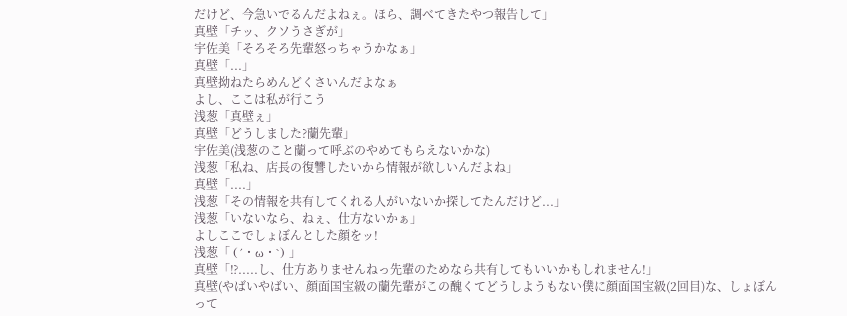だけど、今急いでるんだよねぇ。ほら、調べてきたやつ報告して」
真壁「チッ、クソうさぎが」
宇佐美「そろそろ先輩怒っちゃうかなぁ」
真壁「...」
真壁拗ねたらめんどくさいんだよなぁ
よし、ここは私が行こう
浅葱「真壁ぇ」
真壁「どうしました?蘭先輩」
宇佐美(浅葱のこと蘭って呼ぶのやめてもらえないかな)
浅葱「私ね、店長の復讐したいから情報が欲しいんだよね」
真壁「....」
浅葱「その情報を共有してくれる人がいないか探してたんだけど...」
浅葱「いないなら、ねぇ、仕方ないかぁ」
よしここでしょぼんとした顔をッ!
浅葱「 (´・ω・`) 」
真壁「⁉.....し、仕方ありませんねっ先輩のためなら共有してもいいかもしれません!」
真壁(やばいやばい、顔面国宝級の蘭先輩がこの醜くてどうしようもない僕に顔面国宝級(2回目)な、しょぼんって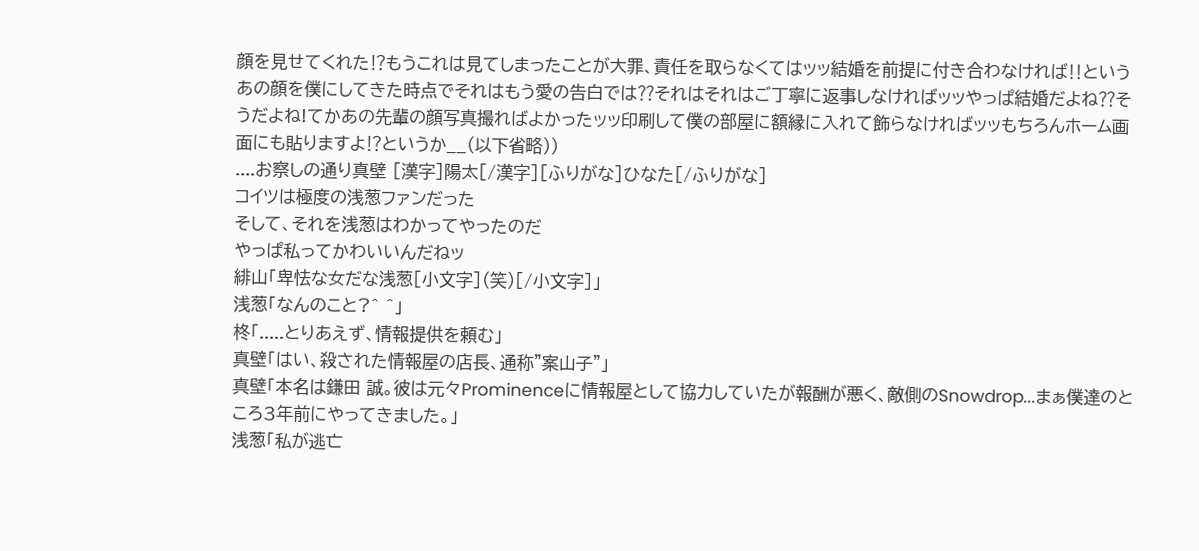顔を見せてくれた⁉もうこれは見てしまったことが大罪、責任を取らなくてはッッ結婚を前提に付き合わなければ‼というあの顔を僕にしてきた時点でそれはもう愛の告白では⁇それはそれはご丁寧に返事しなければッッやっぱ結婚だよね⁇そうだよね!てかあの先輩の顔写真撮ればよかったッッ印刷して僕の部屋に額縁に入れて飾らなければッッもちろんホーム画面にも貼りますよ⁉というか__(以下省略))
....お察しの通り真壁 [漢字]陽太[/漢字][ふりがな]ひなた[/ふりがな]
コイツは極度の浅葱ファンだった
そして、それを浅葱はわかってやったのだ
やっぱ私ってかわいいんだねッ
緋山「卑怯な女だな浅葱[小文字](笑)[/小文字]」
浅葱「なんのこと?^ ^」
柊「.....とりあえず、情報提供を頼む」
真壁「はい、殺された情報屋の店長、通称"案山子"」
真壁「本名は鎌田 誠。彼は元々Prominenceに情報屋として協力していたが報酬が悪く、敵側のSnowdrop...まぁ僕達のところ3年前にやってきました。」
浅葱「私が逃亡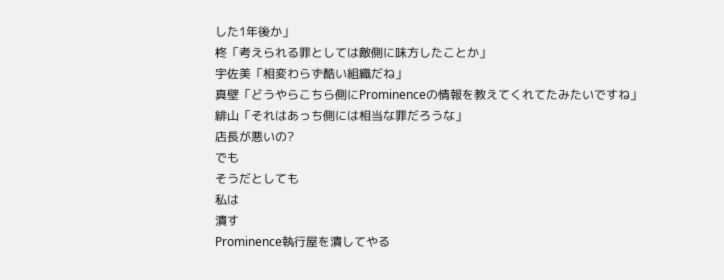した1年後か」
柊「考えられる罪としては敵側に味方したことか」
宇佐美「相変わらず酷い組織だね」
真壁「どうやらこちら側にProminenceの情報を教えてくれてたみたいですね」
緋山「それはあっち側には相当な罪だろうな」
店長が悪いの?
でも
そうだとしても
私は
潰す
Prominence執行屋を潰してやる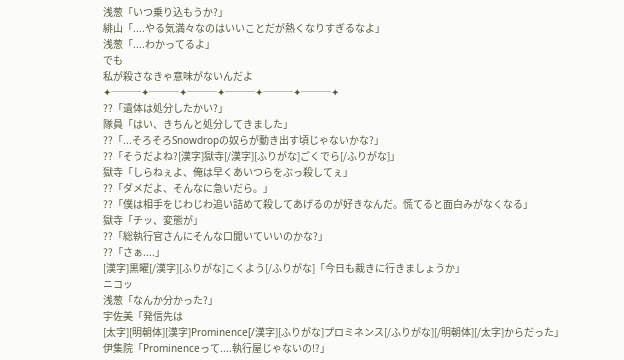浅葱「いつ乗り込もうか?」
緋山「....やる気満々なのはいいことだが熱くなりすぎるなよ」
浅葱「....わかってるよ」
でも
私が殺さなきゃ意味がないんだよ
✦───✦───✦───✦───✦───✦───✦
??「遺体は処分したかい?」
隊員「はい、きちんと処分してきました」
??「...そろそろSnowdropの奴らが動き出す頃じゃないかな?」
??「そうだよね?[漢字]獄寺[/漢字][ふりがな]ごくでら[/ふりがな]」
獄寺「しらねぇよ、俺は早くあいつらをぶっ殺してぇ」
??「ダメだよ、そんなに急いだら。」
??「僕は相手をじわじわ追い詰めて殺してあげるのが好きなんだ。慌てると面白みがなくなる」
獄寺「チッ、変態が」
??「総執行官さんにそんな口聞いていいのかな?」
??「さぁ....」
[漢字]黒曜[/漢字][ふりがな]こくよう[/ふりがな]「今日も裁きに行きましょうか」
ニコッ
浅葱「なんか分かった?」
宇佐美「発信先は
[太字][明朝体][漢字]Prominence[/漢字][ふりがな]プロミネンス[/ふりがな][/明朝体][/太字]からだった」
伊集院「Prominenceって....執行屋じゃないの⁉」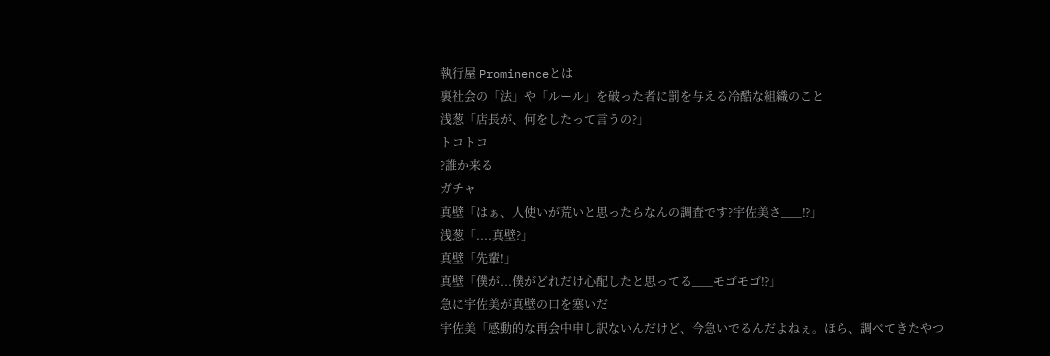執行屋 Prominenceとは
裏社会の「法」や「ルール」を破った者に罰を与える冷酷な組織のこと
浅葱「店長が、何をしたって言うの?」
トコトコ
?誰か来る
ガチャ
真壁「はぁ、人使いが荒いと思ったらなんの調査です?宇佐美さ___⁉」
浅葱「....真壁?」
真壁「先輩!」
真壁「僕が...僕がどれだけ心配したと思ってる___モゴモゴ⁉」
急に宇佐美が真壁の口を塞いだ
宇佐美「感動的な再会中申し訳ないんだけど、今急いでるんだよねぇ。ほら、調べてきたやつ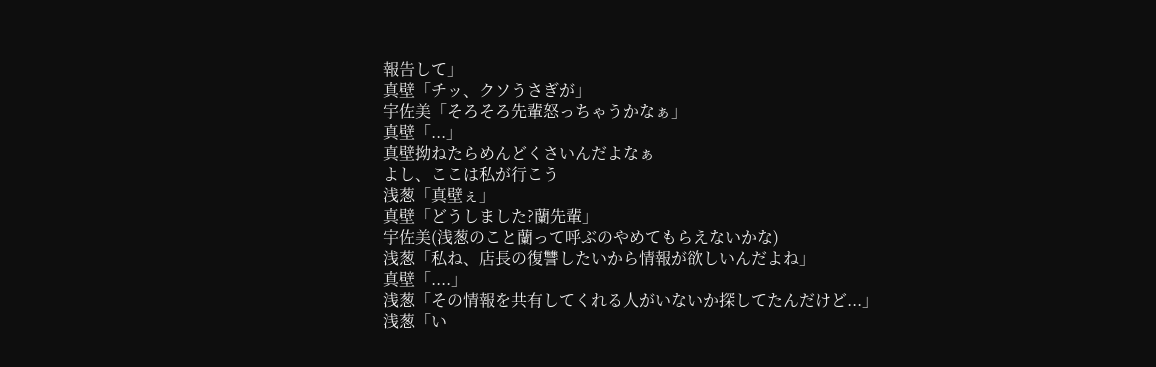報告して」
真壁「チッ、クソうさぎが」
宇佐美「そろそろ先輩怒っちゃうかなぁ」
真壁「...」
真壁拗ねたらめんどくさいんだよなぁ
よし、ここは私が行こう
浅葱「真壁ぇ」
真壁「どうしました?蘭先輩」
宇佐美(浅葱のこと蘭って呼ぶのやめてもらえないかな)
浅葱「私ね、店長の復讐したいから情報が欲しいんだよね」
真壁「....」
浅葱「その情報を共有してくれる人がいないか探してたんだけど...」
浅葱「い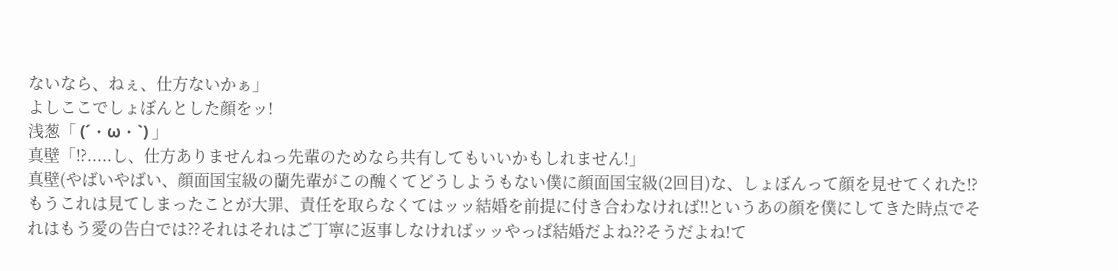ないなら、ねぇ、仕方ないかぁ」
よしここでしょぼんとした顔をッ!
浅葱「 (´・ω・`) 」
真壁「⁉.....し、仕方ありませんねっ先輩のためなら共有してもいいかもしれません!」
真壁(やばいやばい、顔面国宝級の蘭先輩がこの醜くてどうしようもない僕に顔面国宝級(2回目)な、しょぼんって顔を見せてくれた⁉もうこれは見てしまったことが大罪、責任を取らなくてはッッ結婚を前提に付き合わなければ‼というあの顔を僕にしてきた時点でそれはもう愛の告白では⁇それはそれはご丁寧に返事しなければッッやっぱ結婚だよね⁇そうだよね!て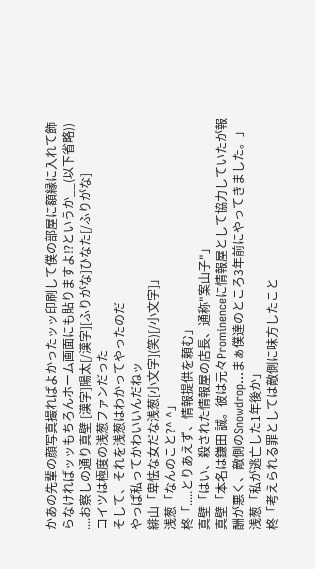かあの先輩の顔写真撮ればよかったッッ印刷して僕の部屋に額縁に入れて飾らなければッッもちろんホーム画面にも貼りますよ⁉というか__(以下省略))
....お察しの通り真壁 [漢字]陽太[/漢字][ふりがな]ひなた[/ふりがな]
コイツは極度の浅葱ファンだった
そして、それを浅葱はわかってやったのだ
やっぱ私ってかわいいんだねッ
緋山「卑怯な女だな浅葱[小文字](笑)[/小文字]」
浅葱「なんのこと?^ ^」
柊「.....とりあえず、情報提供を頼む」
真壁「はい、殺された情報屋の店長、通称"案山子"」
真壁「本名は鎌田 誠。彼は元々Prominenceに情報屋として協力していたが報酬が悪く、敵側のSnowdrop...まぁ僕達のところ3年前にやってきました。」
浅葱「私が逃亡した1年後か」
柊「考えられる罪としては敵側に味方したこと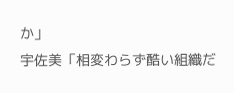か」
宇佐美「相変わらず酷い組織だ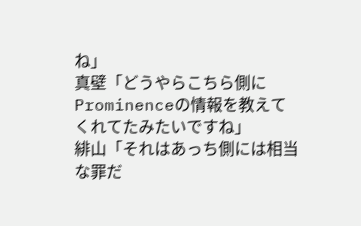ね」
真壁「どうやらこちら側にProminenceの情報を教えてくれてたみたいですね」
緋山「それはあっち側には相当な罪だ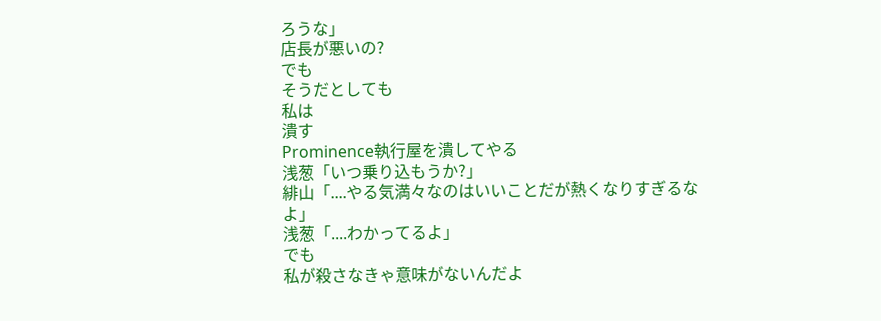ろうな」
店長が悪いの?
でも
そうだとしても
私は
潰す
Prominence執行屋を潰してやる
浅葱「いつ乗り込もうか?」
緋山「....やる気満々なのはいいことだが熱くなりすぎるなよ」
浅葱「....わかってるよ」
でも
私が殺さなきゃ意味がないんだよ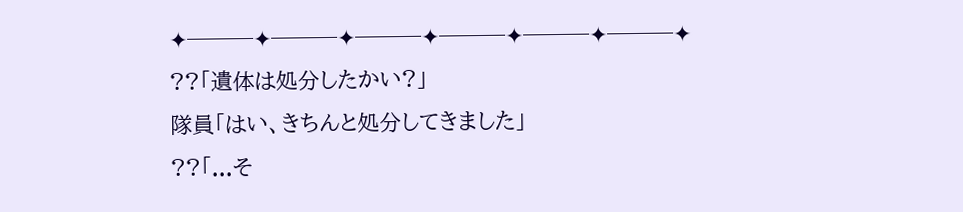✦───✦───✦───✦───✦───✦───✦
??「遺体は処分したかい?」
隊員「はい、きちんと処分してきました」
??「...そ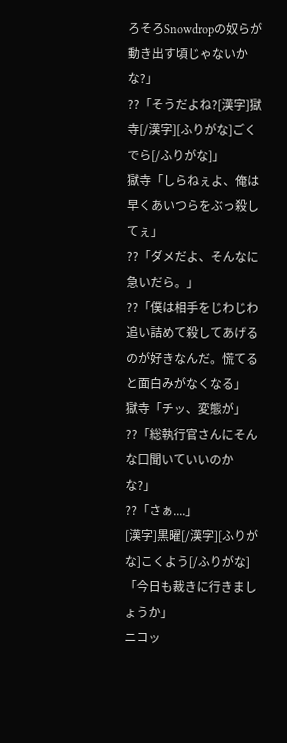ろそろSnowdropの奴らが動き出す頃じゃないかな?」
??「そうだよね?[漢字]獄寺[/漢字][ふりがな]ごくでら[/ふりがな]」
獄寺「しらねぇよ、俺は早くあいつらをぶっ殺してぇ」
??「ダメだよ、そんなに急いだら。」
??「僕は相手をじわじわ追い詰めて殺してあげるのが好きなんだ。慌てると面白みがなくなる」
獄寺「チッ、変態が」
??「総執行官さんにそんな口聞いていいのかな?」
??「さぁ....」
[漢字]黒曜[/漢字][ふりがな]こくよう[/ふりがな]「今日も裁きに行きましょうか」
ニコッ